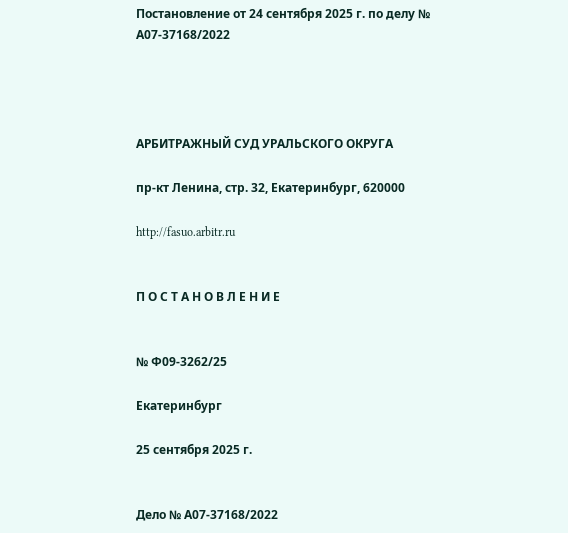Постановление от 24 сентября 2025 г. по делу № А07-37168/2022




АРБИТРАЖНЫЙ СУД УРАЛЬСКОГО ОКРУГА

пр-кт Ленина, стр. 32, Екатеринбург, 620000

http://fasuo.arbitr.ru


П О С Т А Н О В Л Е Н И Е


№ Ф09-3262/25

Екатеринбург

25 сентября 2025 г.


Дело № А07-37168/2022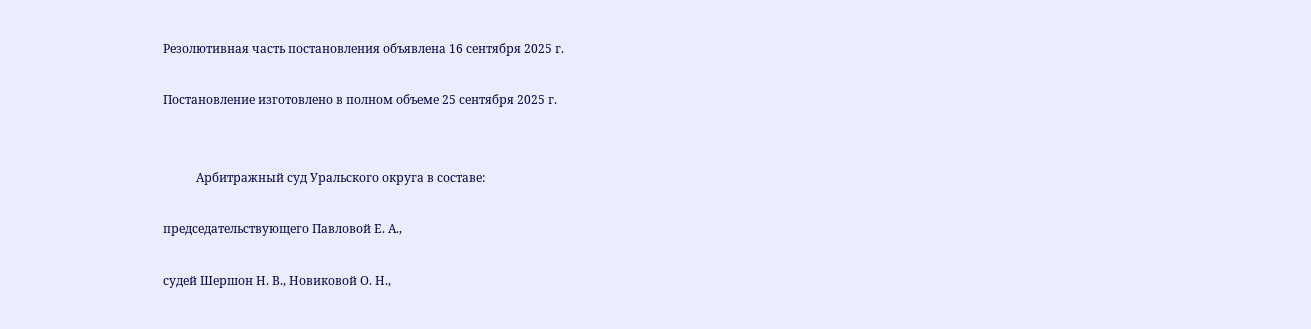Резолютивная часть постановления объявлена 16 сентября 2025 г.

Постановление изготовлено в полном объеме 25 сентября 2025 г.


           Арбитражный суд Уральского округа в составе:

председательствующего Павловой Е. А.,

судей Шершон Н. В., Новиковой О. Н.,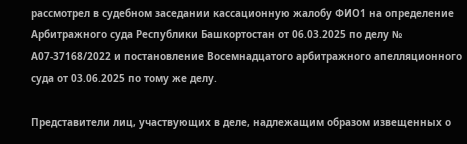рассмотрел в судебном заседании кассационную жалобу ФИО1 на определение Арбитражного суда Республики Башкортостан от 06.03.2025 по делу № А07-37168/2022 и постановление Восемнадцатого арбитражного апелляционного суда от 03.06.2025 по тому же делу.

Представители лиц, участвующих в деле, надлежащим образом извещенных о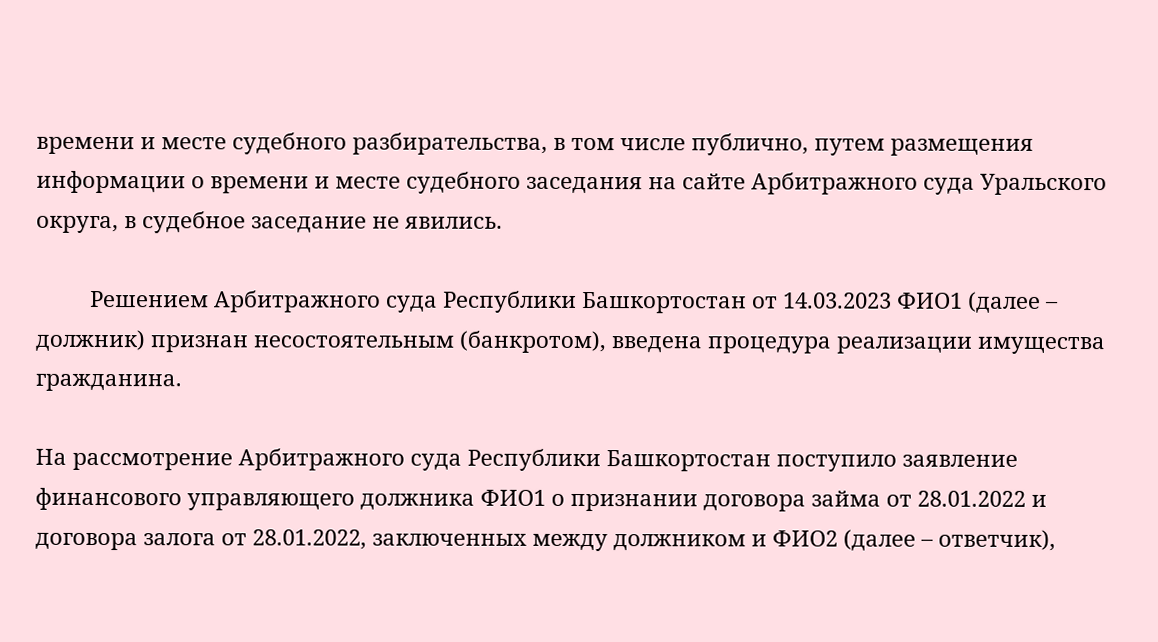времени и месте судебного разбирательства, в том числе публично, путем размещения информации о времени и месте судебного заседания на сайте Арбитражного суда Уральского округа, в судебное заседание не явились.

         Решением Арбитражного суда Республики Башкортостан от 14.03.2023 ФИО1 (далее – должник) признан несостоятельным (банкротом), введена процедура реализации имущества гражданина.

На рассмотрение Арбитражного суда Республики Башкортостан поступило заявление финансового управляющего должника ФИО1 о признании договора займа от 28.01.2022 и договора залога от 28.01.2022, заключенных между должником и ФИО2 (далее – ответчик),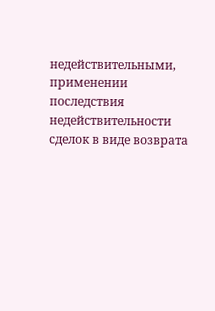недействительными, применении последствия недействительности сделок в виде возврата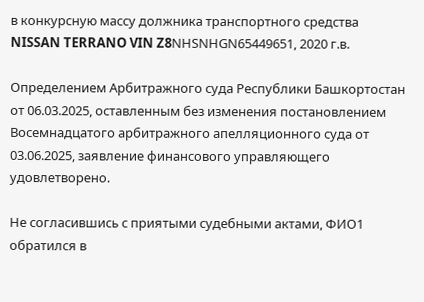в конкурсную массу должника транспортного средства NISSAN TERRANO VIN Z8NНSNНGN65449651, 2020 г.в.

Определением Арбитражного суда Республики Башкортостан от 06.03.2025, оставленным без изменения постановлением Восемнадцатого арбитражного апелляционного суда от 03.06.2025, заявление финансового управляющего удовлетворено.

Не согласившись с приятыми судебными актами, ФИО1 обратился в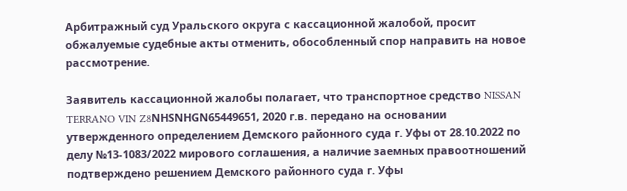Арбитражный суд Уральского округа с кассационной жалобой, просит обжалуемые судебные акты отменить, обособленный спор направить на новое рассмотрение.

Заявитель кассационной жалобы полагает, что транспортное средство NISSAN TERRANO VIN Z8NНSNНGN65449651, 2020 г.в. передано на основании утвержденного определением Демского районного суда г. Уфы от 28.10.2022 по делу №13-1083/2022 мирового соглашения, а наличие заемных правоотношений подтверждено решением Демского районного суда г. Уфы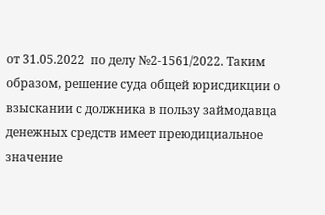от 31.05.2022  по делу №2-1561/2022. Таким образом, решение суда общей юрисдикции о взыскании с должника в пользу займодавца денежных средств имеет преюдициальное значение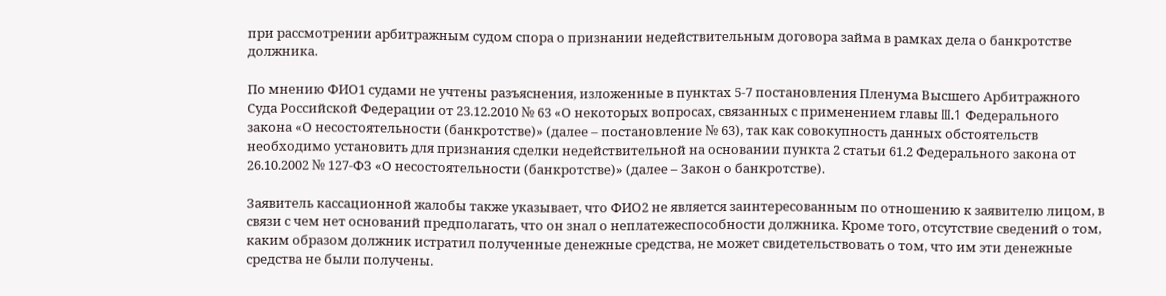при рассмотрении арбитражным судом спора о признании недействительным договора займа в рамках дела о банкротстве должника.

По мнению ФИО1 судами не учтены разъяснения, изложенные в пунктах 5-7 постановления Пленума Высшего Арбитражного Суда Российской Федерации от 23.12.2010 № 63 «О некоторых вопросах, связанных с применением главы III.1 Федерального закона «О несостоятельности (банкротстве)» (далее – постановление № 63), так как совокупность данных обстоятельств необходимо установить для признания сделки недействительной на основании пункта 2 статьи 61.2 Федерального закона от 26.10.2002 № 127-ФЗ «О несостоятельности (банкротстве)» (далее – Закон о банкротстве).

Заявитель кассационной жалобы также указывает, что ФИО2 не является заинтересованным по отношению к заявителю лицом, в связи с чем нет оснований предполагать, что он знал о неплатежеспособности должника. Кроме того, отсутствие сведений о том, каким образом должник истратил полученные денежные средства, не может свидетельствовать о том, что им эти денежные средства не были получены.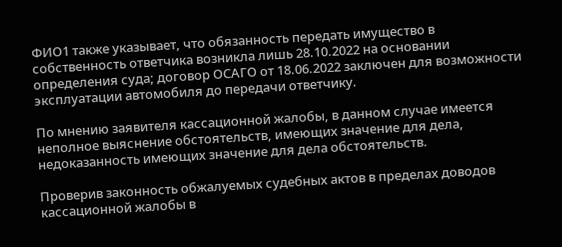ФИО1 также указывает, что обязанность передать имущество в собственность ответчика возникла лишь 28.10.2022 на основании определения суда; договор ОСАГО от 18.06.2022 заключен для возможности эксплуатации автомобиля до передачи ответчику.

По мнению заявителя кассационной жалобы, в данном случае имеется неполное выяснение обстоятельств, имеющих значение для дела, недоказанность имеющих значение для дела обстоятельств.

Проверив законность обжалуемых судебных актов в пределах доводов кассационной жалобы в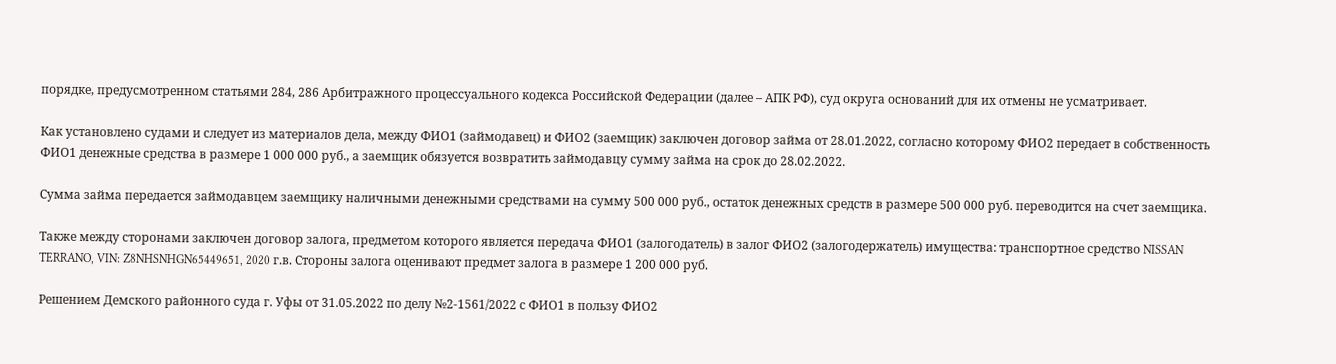порядке, предусмотренном статьями 284, 286 Арбитражного процессуального кодекса Российской Федерации (далее – АПК РФ), суд округа оснований для их отмены не усматривает.

Как установлено судами и следует из материалов дела, между ФИО1 (займодавец) и ФИО2 (заемщик) заключен договор займа от 28.01.2022, согласно которому ФИО2 передает в собственность ФИО1 денежные средства в размере 1 000 000 руб., а заемщик обязуется возвратить займодавцу сумму займа на срок до 28.02.2022.

Сумма займа передается займодавцем заемщику наличными денежными средствами на сумму 500 000 руб., остаток денежных средств в размере 500 000 руб. переводится на счет заемщика.

Также между сторонами заключен договор залога, предметом которого является передача ФИО1 (залогодатель) в залог ФИО2 (залогодержатель) имущества: транспортное средство NISSAN TERRANO, VIN: Z8NHSNHGN65449651, 2020 г.в. Стороны залога оценивают предмет залога в размере 1 200 000 руб.

Решением Демского районного суда г. Уфы от 31.05.2022 по делу №2-1561/2022 с ФИО1 в пользу ФИО2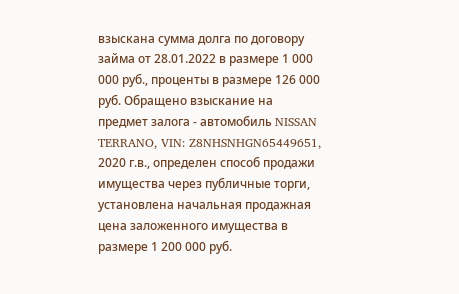взыскана сумма долга по договору займа от 28.01.2022 в размере 1 000 000 руб., проценты в размере 126 000 руб. Обращено взыскание на предмет залога - автомобиль NISSAN TERRANO, VIN: Z8NHSNHGN65449651, 2020 г.в., определен способ продажи имущества через публичные торги, установлена начальная продажная цена заложенного имущества в размере 1 200 000 руб.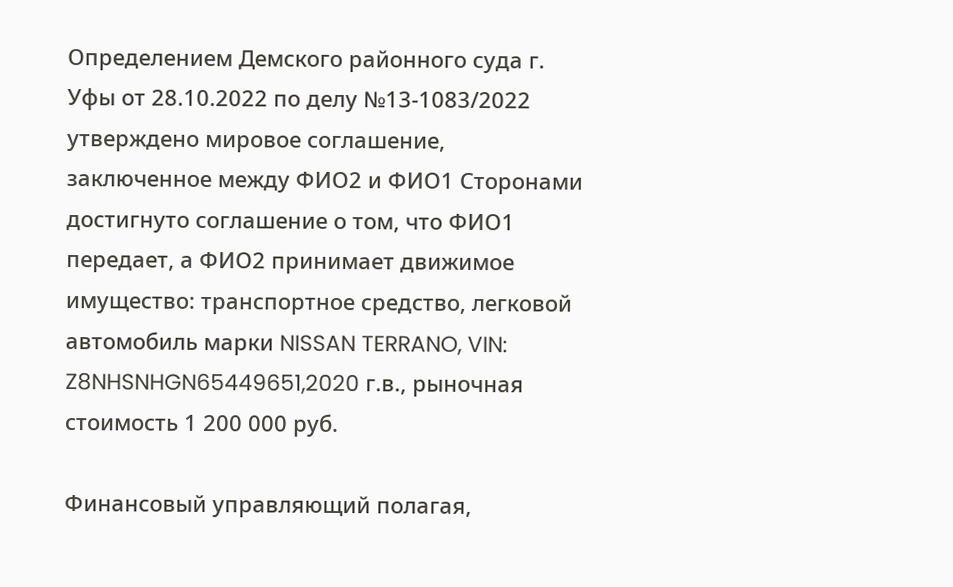Определением Демского районного суда г. Уфы от 28.10.2022 по делу №13-1083/2022 утверждено мировое соглашение, заключенное между ФИО2 и ФИО1 Сторонами достигнуто соглашение о том, что ФИО1 передает, а ФИО2 принимает движимое имущество: транспортное средство, легковой автомобиль марки NISSAN TERRANO, VIN: Z8NHSNHGN65449651,2020 г.в., рыночная стоимость 1 200 000 руб.

Финансовый управляющий полагая,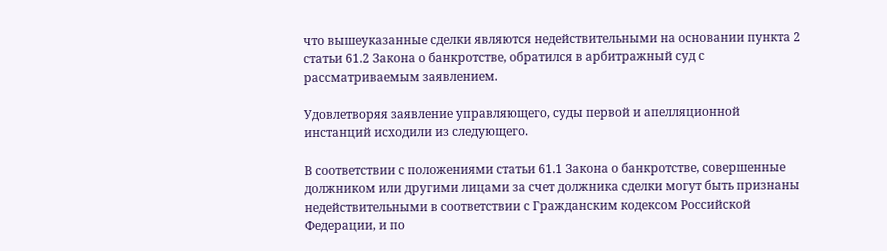что вышеуказанные сделки являются недействительными на основании пункта 2 статьи 61.2 Закона о банкротстве, обратился в арбитражный суд с рассматриваемым заявлением.

Удовлетворяя заявление управляющего, суды первой и апелляционной инстанций исходили из следующего.

В соответствии с положениями статьи 61.1 Закона о банкротстве, совершенные должником или другими лицами за счет должника сделки могут быть признаны недействительными в соответствии с Гражданским кодексом Российской Федерации, и по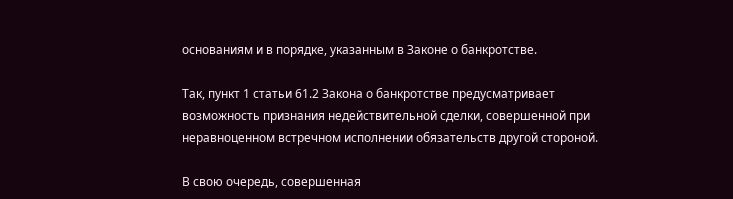основаниям и в порядке, указанным в Законе о банкротстве.

Так, пункт 1 статьи 61.2 Закона о банкротстве предусматривает возможность признания недействительной сделки, совершенной при неравноценном встречном исполнении обязательств другой стороной.

В свою очередь, совершенная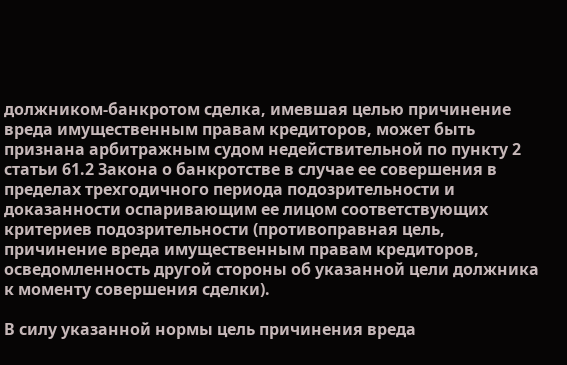должником-банкротом сделка, имевшая целью причинение вреда имущественным правам кредиторов, может быть признана арбитражным судом недействительной по пункту 2 статьи 61.2 Закона о банкротстве в случае ее совершения в пределах трехгодичного периода подозрительности и доказанности оспаривающим ее лицом соответствующих критериев подозрительности (противоправная цель, причинение вреда имущественным правам кредиторов, осведомленность другой стороны об указанной цели должника к моменту совершения сделки).

В силу указанной нормы цель причинения вреда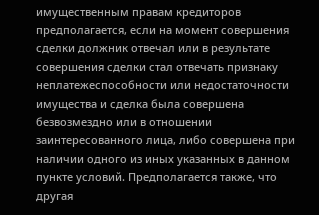имущественным правам кредиторов предполагается, если на момент совершения сделки должник отвечал или в результате совершения сделки стал отвечать признаку неплатежеспособности или недостаточности имущества и сделка была совершена безвозмездно или в отношении заинтересованного лица, либо совершена при наличии одного из иных указанных в данном пункте условий. Предполагается также, что другая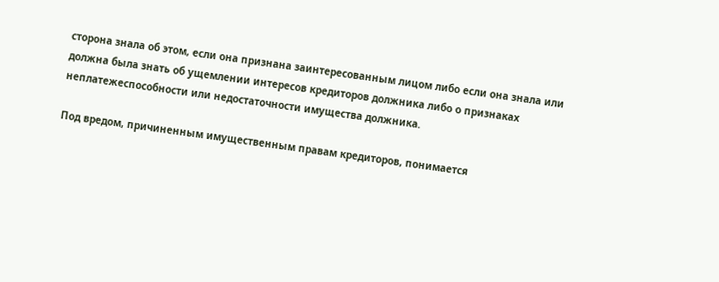сторона знала об этом, если она признана заинтересованным лицом либо если она знала или должна была знать об ущемлении интересов кредиторов должника либо о признаках неплатежеспособности или недостаточности имущества должника.

Под вредом, причиненным имущественным правам кредиторов, понимается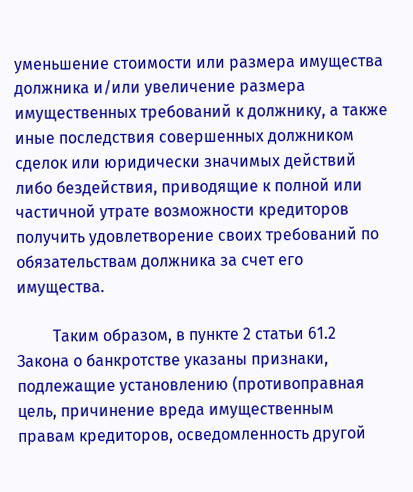уменьшение стоимости или размера имущества должника и/или увеличение размера имущественных требований к должнику, а также иные последствия совершенных должником сделок или юридически значимых действий либо бездействия, приводящие к полной или частичной утрате возможности кредиторов получить удовлетворение своих требований по обязательствам должника за счет его имущества.

         Таким образом, в пункте 2 статьи 61.2 Закона о банкротстве указаны признаки, подлежащие установлению (противоправная цель, причинение вреда имущественным правам кредиторов, осведомленность другой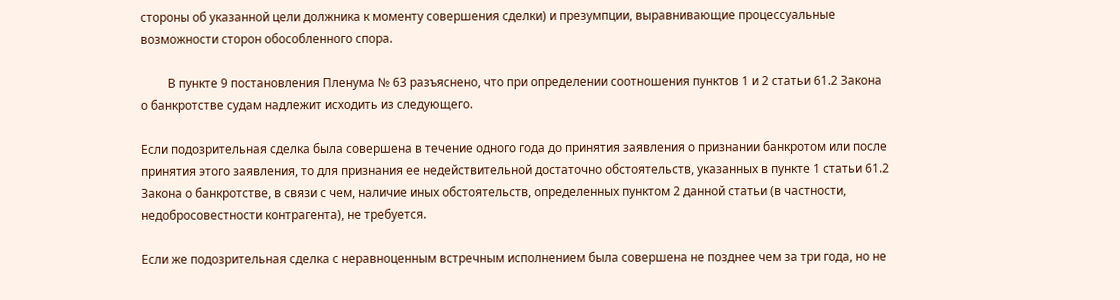стороны об указанной цели должника к моменту совершения сделки) и презумпции, выравнивающие процессуальные возможности сторон обособленного спора.

         В пункте 9 постановления Пленума № 63 разъяснено, что при определении соотношения пунктов 1 и 2 статьи 61.2 Закона о банкротстве судам надлежит исходить из следующего.

Если подозрительная сделка была совершена в течение одного года до принятия заявления о признании банкротом или после принятия этого заявления, то для признания ее недействительной достаточно обстоятельств, указанных в пункте 1 статьи 61.2 Закона о банкротстве, в связи с чем, наличие иных обстоятельств, определенных пунктом 2 данной статьи (в частности, недобросовестности контрагента), не требуется.

Если же подозрительная сделка с неравноценным встречным исполнением была совершена не позднее чем за три года, но не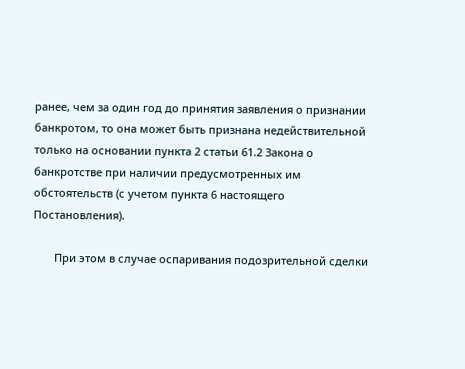ранее, чем за один год до принятия заявления о признании банкротом, то она может быть признана недействительной только на основании пункта 2 статьи 61.2 Закона о банкротстве при наличии предусмотренных им обстоятельств (с учетом пункта 6 настоящего Постановления).

       При этом в случае оспаривания подозрительной сделки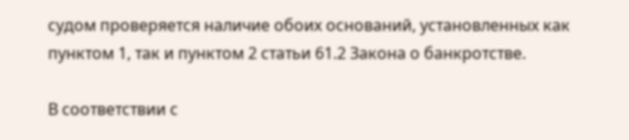судом проверяется наличие обоих оснований, установленных как пунктом 1, так и пунктом 2 статьи 61.2 Закона о банкротстве.

В соответствии с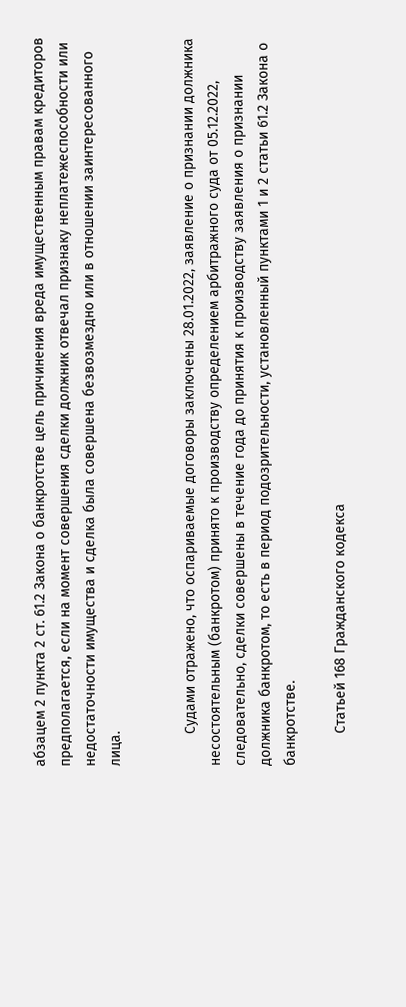абзацем 2 пункта 2 ст. 61.2 Закона о банкротстве цель причинения вреда имущественным правам кредиторов предполагается, если на момент совершения сделки должник отвечал признаку неплатежеспособности или недостаточности имущества и сделка была совершена безвозмездно или в отношении заинтересованного лица.


        Судами отражено, что оспариваемые договоры заключены 28.01.2022, заявление о признании должника несостоятельным (банкротом) принято к производству определением арбитражного суда от 05.12.2022, следовательно, сделки совершены в течение года до принятия к производству заявления о признании должника банкротом, то есть в период подозрительности, установленный пунктами 1 и 2 статьи 61.2 Закона о банкротстве.

        Статьей 168 Гражданского кодекса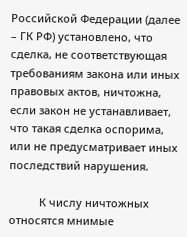Российской Федерации (далее – ГК РФ) установлено, что сделка, не соответствующая требованиям закона или иных правовых актов, ничтожна, если закон не устанавливает, что такая сделка оспорима, или не предусматривает иных последствий нарушения.

          К числу ничтожных относятся мнимые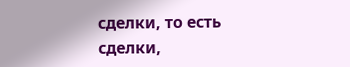сделки, то есть сделки,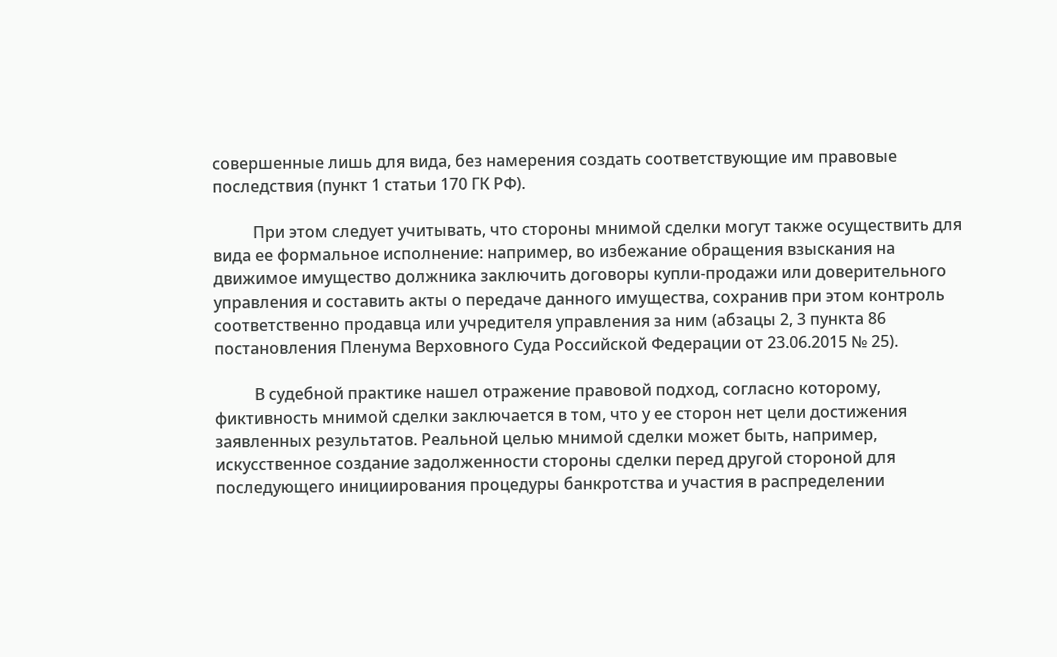совершенные лишь для вида, без намерения создать соответствующие им правовые последствия (пункт 1 статьи 170 ГК РФ).

          При этом следует учитывать, что стороны мнимой сделки могут также осуществить для вида ее формальное исполнение: например, во избежание обращения взыскания на движимое имущество должника заключить договоры купли-продажи или доверительного управления и составить акты о передаче данного имущества, сохранив при этом контроль соответственно продавца или учредителя управления за ним (абзацы 2, 3 пункта 86 постановления Пленума Верховного Суда Российской Федерации от 23.06.2015 № 25).

          В судебной практике нашел отражение правовой подход, согласно которому, фиктивность мнимой сделки заключается в том, что у ее сторон нет цели достижения заявленных результатов. Реальной целью мнимой сделки может быть, например, искусственное создание задолженности стороны сделки перед другой стороной для последующего инициирования процедуры банкротства и участия в распределении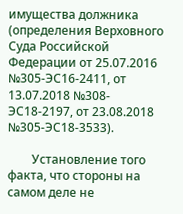имущества должника (определения Верховного Суда Российской Федерации от 25.07.2016 №305-ЭС16-2411, от 13.07.2018 №308-ЭС18-2197, от 23.08.2018 №305-ЭС18-3533).

        Установление того факта, что стороны на самом деле не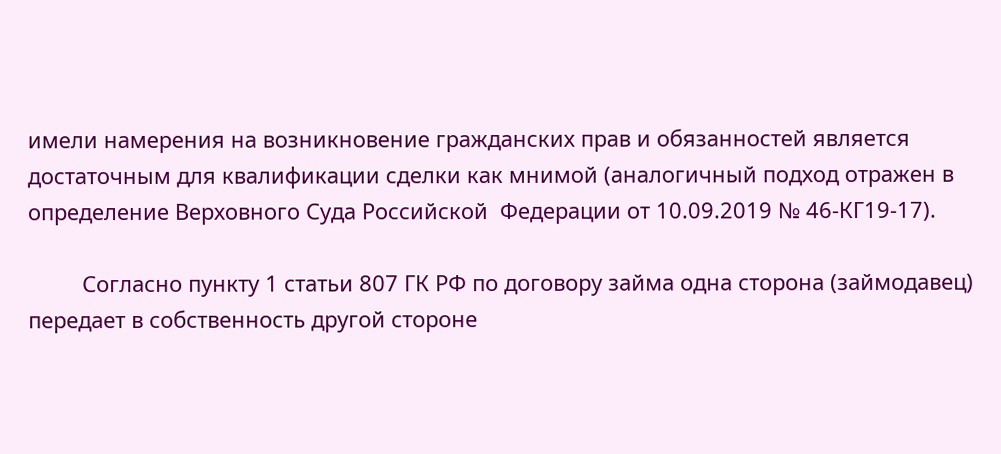имели намерения на возникновение гражданских прав и обязанностей является достаточным для квалификации сделки как мнимой (аналогичный подход отражен в определение Верховного Суда Российской  Федерации от 10.09.2019 № 46-КГ19-17).

         Согласно пункту 1 статьи 807 ГК РФ по договору займа одна сторона (займодавец) передает в собственность другой стороне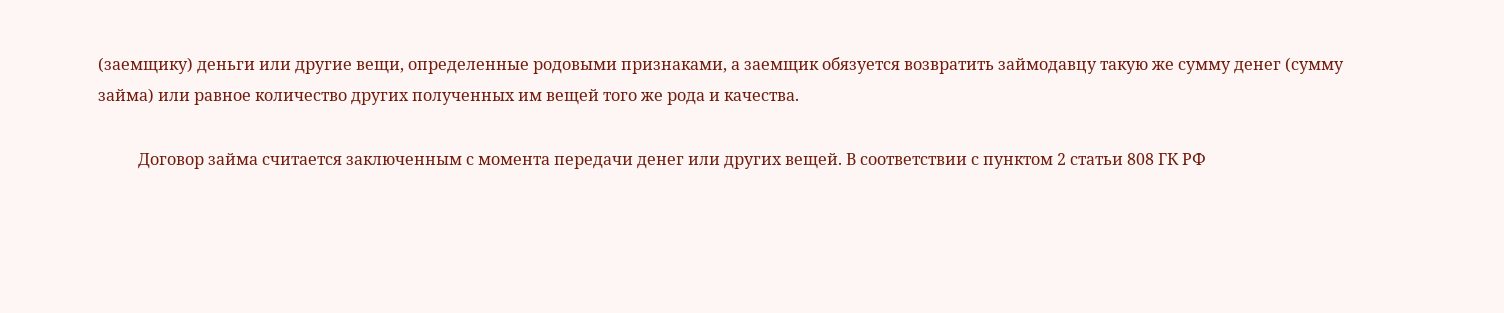(заемщику) деньги или другие вещи, определенные родовыми признаками, а заемщик обязуется возвратить займодавцу такую же сумму денег (сумму займа) или равное количество других полученных им вещей того же рода и качества.

          Договор займа считается заключенным с момента передачи денег или других вещей. В соответствии с пунктом 2 статьи 808 ГК РФ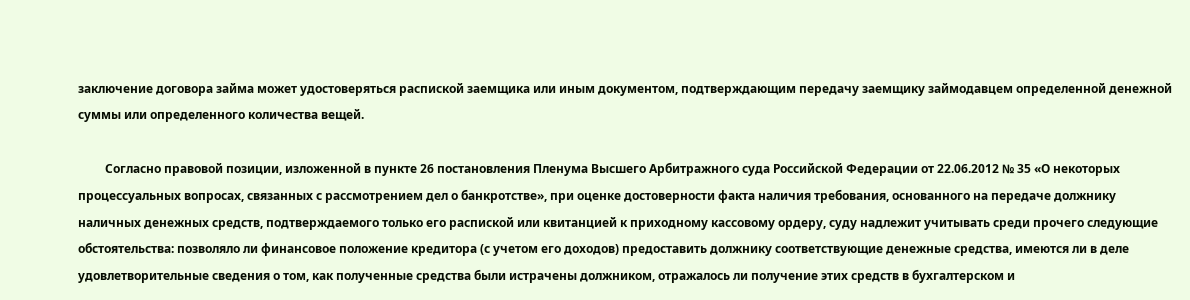заключение договора займа может удостоверяться распиской заемщика или иным документом, подтверждающим передачу заемщику займодавцем определенной денежной суммы или определенного количества вещей.

         Согласно правовой позиции, изложенной в пункте 26 постановления Пленума Высшего Арбитражного суда Российской Федерации от 22.06.2012 № 35 «О некоторых процессуальных вопросах, связанных с рассмотрением дел о банкротстве», при оценке достоверности факта наличия требования, основанного на передаче должнику наличных денежных средств, подтверждаемого только его распиской или квитанцией к приходному кассовому ордеру, суду надлежит учитывать среди прочего следующие обстоятельства: позволяло ли финансовое положение кредитора (с учетом его доходов) предоставить должнику соответствующие денежные средства, имеются ли в деле удовлетворительные сведения о том, как полученные средства были истрачены должником, отражалось ли получение этих средств в бухгалтерском и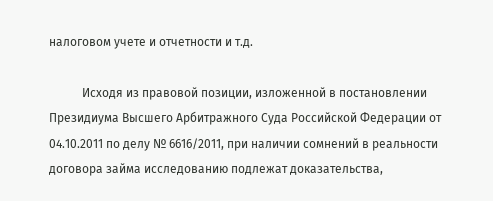налоговом учете и отчетности и т.д.

           Исходя из правовой позиции, изложенной в постановлении Президиума Высшего Арбитражного Суда Российской Федерации от 04.10.2011 по делу № 6616/2011, при наличии сомнений в реальности договора займа исследованию подлежат доказательства,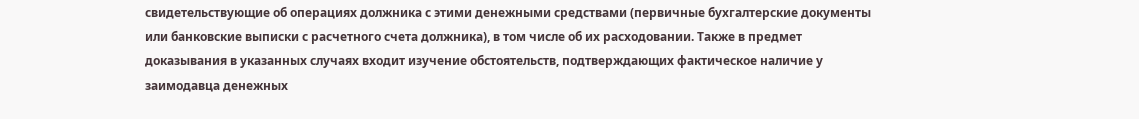свидетельствующие об операциях должника с этими денежными средствами (первичные бухгалтерские документы или банковские выписки с расчетного счета должника), в том числе об их расходовании. Также в предмет доказывания в указанных случаях входит изучение обстоятельств, подтверждающих фактическое наличие у заимодавца денежных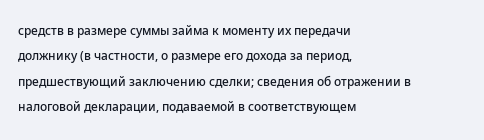средств в размере суммы займа к моменту их передачи должнику (в частности, о размере его дохода за период, предшествующий заключению сделки; сведения об отражении в налоговой декларации, подаваемой в соответствующем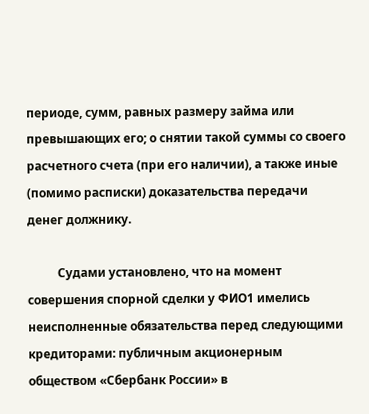периоде, сумм, равных размеру займа или превышающих его; о снятии такой суммы со своего расчетного счета (при его наличии), а также иные (помимо расписки) доказательства передачи денег должнику.

          Судами установлено, что на момент совершения спорной сделки у ФИО1 имелись неисполненные обязательства перед следующими кредиторами: публичным акционерным обществом «Сбербанк России» в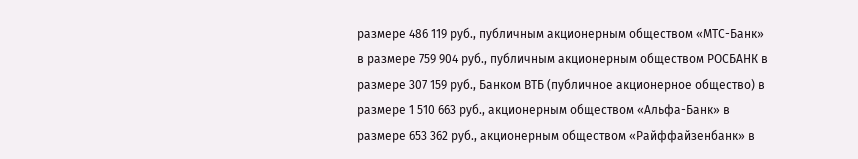размере 486 119 руб., публичным акционерным обществом «МТС-Банк» в размере 759 904 руб., публичным акционерным обществом РОСБАНК в размере 307 159 руб., Банком ВТБ (публичное акционерное общество) в размере 1 510 663 руб., акционерным обществом «Альфа-Банк» в размере 653 362 руб., акционерным обществом «Райффайзенбанк» в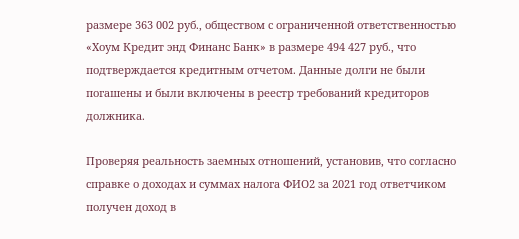размере 363 002 руб., обществом с ограниченной ответственностью «Хоум Кредит энд Финанс Банк» в размере 494 427 руб., что подтверждается кредитным отчетом. Данные долги не были погашены и были включены в реестр требований кредиторов должника.

Проверяя реальность заемных отношений, установив, что согласно справке о доходах и суммах налога ФИО2 за 2021 год ответчиком получен доход в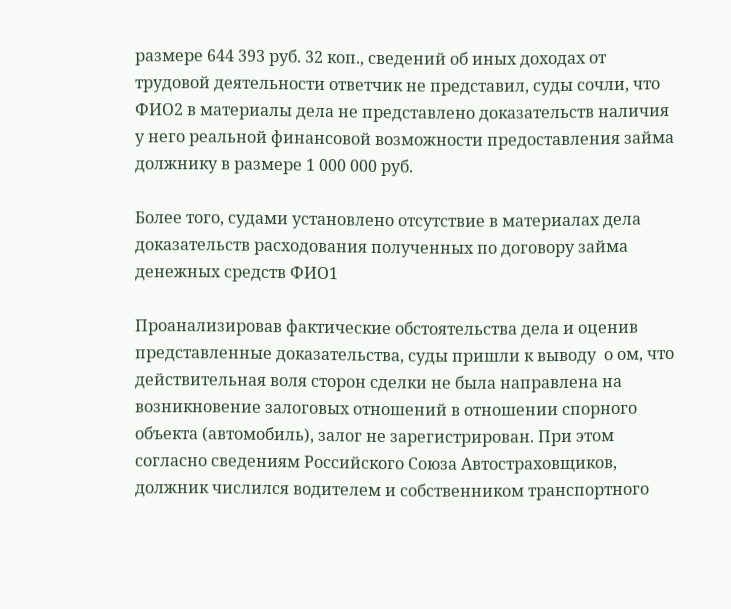размере 644 393 руб. 32 коп., сведений об иных доходах от трудовой деятельности ответчик не представил, суды сочли, что ФИО2 в материалы дела не представлено доказательств наличия у него реальной финансовой возможности предоставления займа должнику в размере 1 000 000 руб.

Более того, судами установлено отсутствие в материалах дела доказательств расходования полученных по договору займа денежных средств ФИО1

Проанализировав фактические обстоятельства дела и оценив представленные доказательства, суды пришли к выводу  о ом, что действительная воля сторон сделки не была направлена на возникновение залоговых отношений в отношении спорного объекта (автомобиль), залог не зарегистрирован. При этом согласно сведениям Российского Союза Автостраховщиков, должник числился водителем и собственником транспортного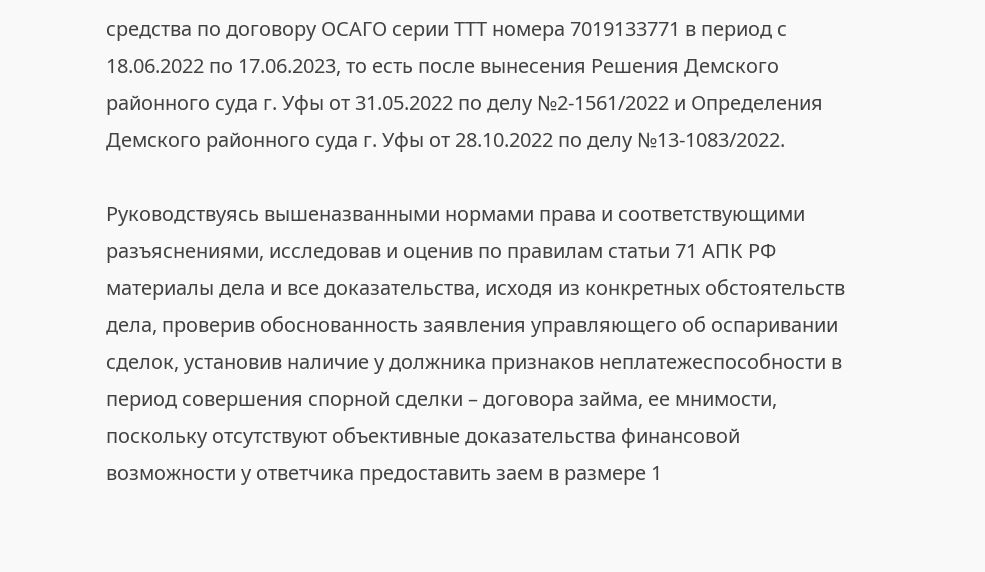средства по договору ОСАГО серии ТТТ номера 7019133771 в период с 18.06.2022 по 17.06.2023, то есть после вынесения Решения Демского районного суда г. Уфы от 31.05.2022 по делу №2-1561/2022 и Определения Демского районного суда г. Уфы от 28.10.2022 по делу №13-1083/2022.

Руководствуясь вышеназванными нормами права и соответствующими разъяснениями, исследовав и оценив по правилам статьи 71 АПК РФ материалы дела и все доказательства, исходя из конкретных обстоятельств дела, проверив обоснованность заявления управляющего об оспаривании сделок, установив наличие у должника признаков неплатежеспособности в период совершения спорной сделки – договора займа, ее мнимости, поскольку отсутствуют объективные доказательства финансовой возможности у ответчика предоставить заем в размере 1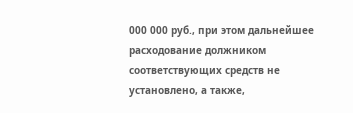000 000 руб., при этом дальнейшее расходование должником соответствующих средств не установлено, а также,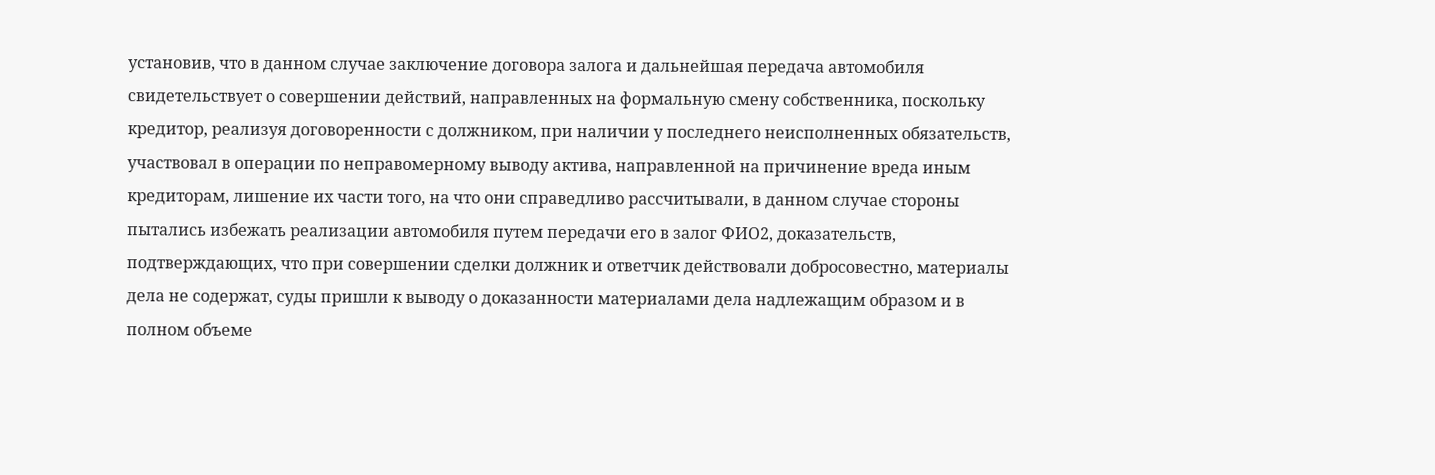установив, что в данном случае заключение договора залога и дальнейшая передача автомобиля свидетельствует о совершении действий, направленных на формальную смену собственника, поскольку  кредитор, реализуя договоренности с должником, при наличии у последнего неисполненных обязательств, участвовал в операции по неправомерному выводу актива, направленной на причинение вреда иным кредиторам, лишение их части того, на что они справедливо рассчитывали, в данном случае стороны пытались избежать реализации автомобиля путем передачи его в залог ФИО2, доказательств, подтверждающих, что при совершении сделки должник и ответчик действовали добросовестно, материалы дела не содержат, суды пришли к выводу о доказанности материалами дела надлежащим образом и в полном объеме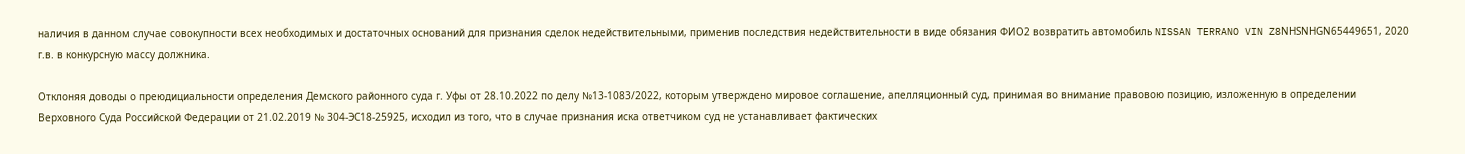наличия в данном случае совокупности всех необходимых и достаточных оснований для признания сделок недействительными, применив последствия недействительности в виде обязания ФИО2 возвратить автомобиль NISSAN TERRANO VIN Z8NНSNНGN65449651, 2020 г.в. в конкурсную массу должника.

Отклоняя доводы о преюдициальности определения Демского районного суда г. Уфы от 28.10.2022 по делу №13-1083/2022, которым утверждено мировое соглашение, апелляционный суд, принимая во внимание правовою позицию, изложенную в определении Верховного Суда Российской Федерации от 21.02.2019 № 304-ЭС18-25925, исходил из того, что в случае признания иска ответчиком суд не устанавливает фактических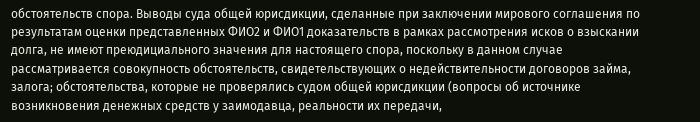обстоятельств спора. Выводы суда общей юрисдикции, сделанные при заключении мирового соглашения по результатам оценки представленных ФИО2 и ФИО1 доказательств в рамках рассмотрения исков о взыскании долга, не имеют преюдициального значения для настоящего спора, поскольку в данном случае рассматривается совокупность обстоятельств, свидетельствующих о недействительности договоров займа, залога; обстоятельства, которые не проверялись судом общей юрисдикции (вопросы об источнике возникновения денежных средств у заимодавца, реальности их передачи,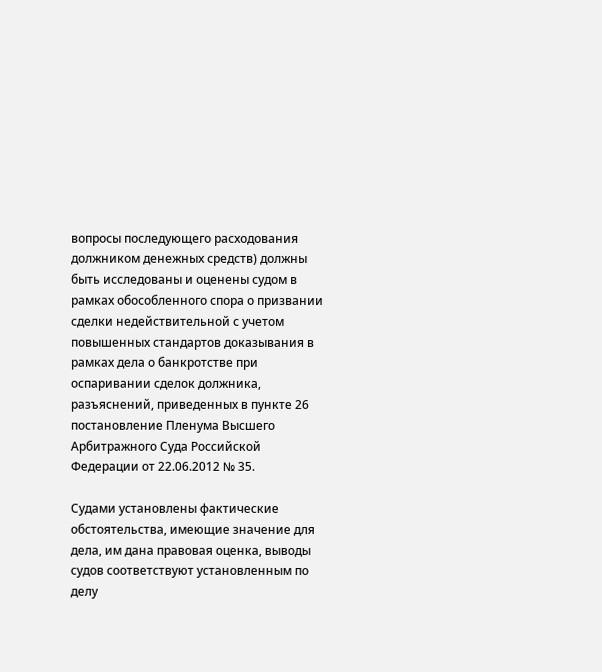вопросы последующего расходования должником денежных средств) должны быть исследованы и оценены судом в рамках обособленного спора о призвании сделки недействительной с учетом повышенных стандартов доказывания в рамках дела о банкротстве при оспаривании сделок должника, разъяснений, приведенных в пункте 26 постановление Пленума Высшего Арбитражного Суда Российской Федерации от 22.06.2012 № 35.

Судами установлены фактические обстоятельства, имеющие значение для дела, им дана правовая оценка, выводы судов соответствуют установленным по делу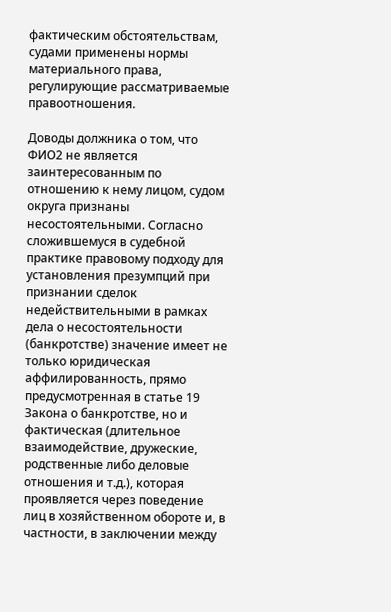фактическим обстоятельствам, судами применены нормы материального права, регулирующие рассматриваемые правоотношения.

Доводы должника о том, что ФИО2 не является заинтересованным по отношению к нему лицом, судом округа признаны несостоятельными. Согласно сложившемуся в судебной практике правовому подходу для установления презумпций при признании сделок недействительными в рамках дела о несостоятельности (банкротстве) значение имеет не только юридическая аффилированность, прямо предусмотренная в статье 19 Закона о банкротстве, но и фактическая (длительное взаимодействие, дружеские, родственные либо деловые отношения и т.д.), которая проявляется через поведение лиц в хозяйственном обороте и, в частности, в заключении между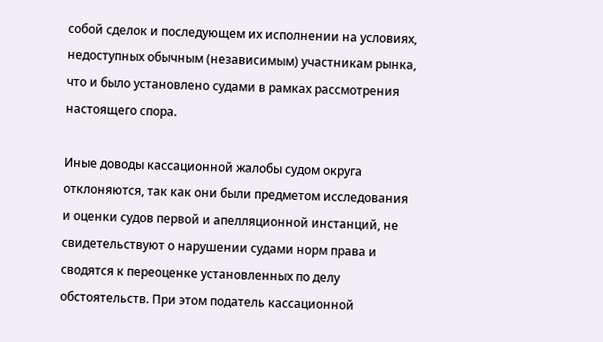собой сделок и последующем их исполнении на условиях, недоступных обычным (независимым) участникам рынка, что и было установлено судами в рамках рассмотрения настоящего спора.

Иные доводы кассационной жалобы судом округа отклоняются, так как они были предметом исследования и оценки судов первой и апелляционной инстанций, не свидетельствуют о нарушении судами норм права и сводятся к переоценке установленных по делу обстоятельств. При этом податель кассационной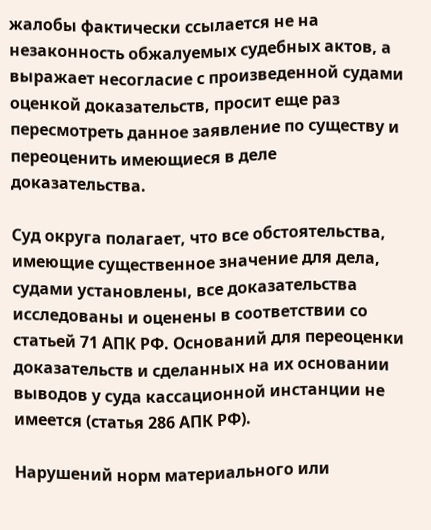жалобы фактически ссылается не на незаконность обжалуемых судебных актов, а выражает несогласие с произведенной судами оценкой доказательств, просит еще раз пересмотреть данное заявление по существу и переоценить имеющиеся в деле доказательства.

Суд округа полагает, что все обстоятельства, имеющие существенное значение для дела, судами установлены, все доказательства исследованы и оценены в соответствии со статьей 71 АПК РФ. Оснований для переоценки доказательств и сделанных на их основании выводов у суда кассационной инстанции не имеется (статья 286 АПК РФ).

Нарушений норм материального или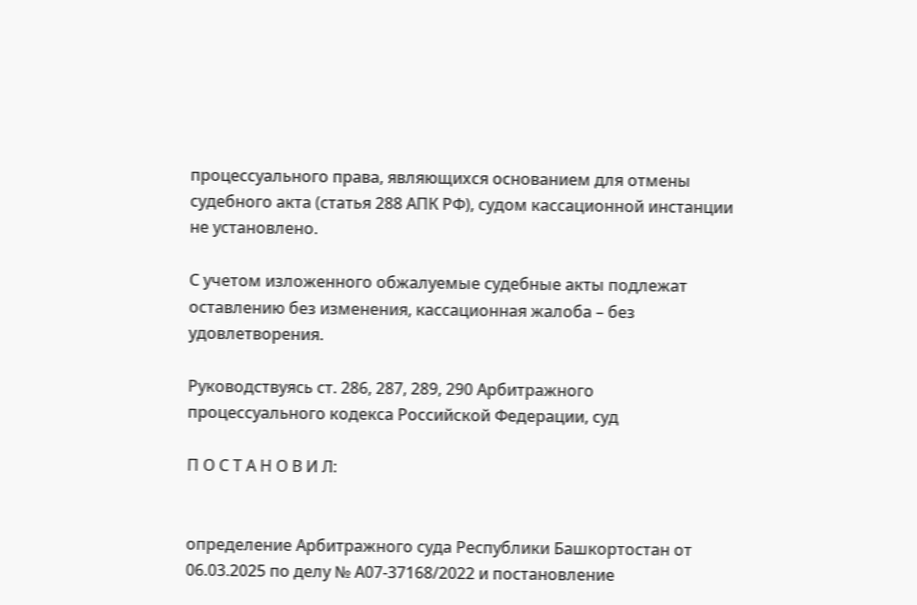процессуального права, являющихся основанием для отмены судебного акта (статья 288 АПК РФ), судом кассационной инстанции не установлено.

С учетом изложенного обжалуемые судебные акты подлежат оставлению без изменения, кассационная жалоба – без удовлетворения.

Руководствуясь ст. 286, 287, 289, 290 Арбитражного процессуального кодекса Российской Федерации, суд

П О С Т А Н О В И Л:


определение Арбитражного суда Республики Башкортостан от 06.03.2025 по делу № А07-37168/2022 и постановление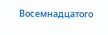Восемнадцатого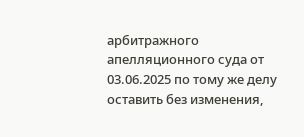арбитражного апелляционного суда от 03.06.2025 по тому же делу оставить без изменения,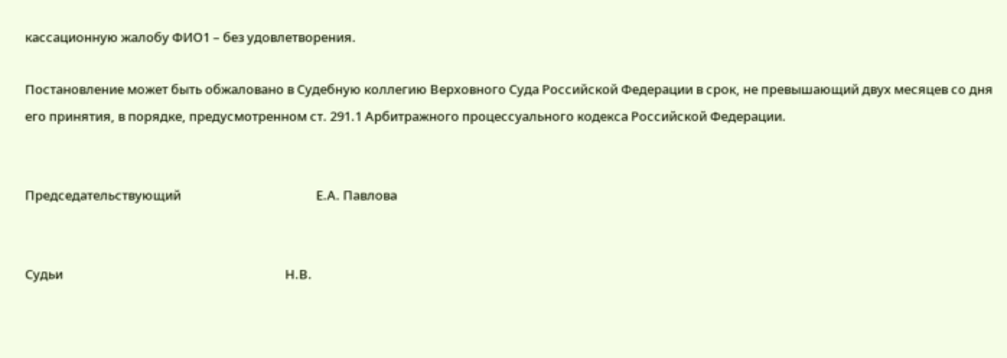кассационную жалобу ФИО1 – без удовлетворения.

Постановление может быть обжаловано в Судебную коллегию Верховного Суда Российской Федерации в срок, не превышающий двух месяцев со дня его принятия, в порядке, предусмотренном ст. 291.1 Арбитражного процессуального кодекса Российской Федерации.


Председательствующий                                             Е.А. Павлова


Судьи                                                                          Н.В.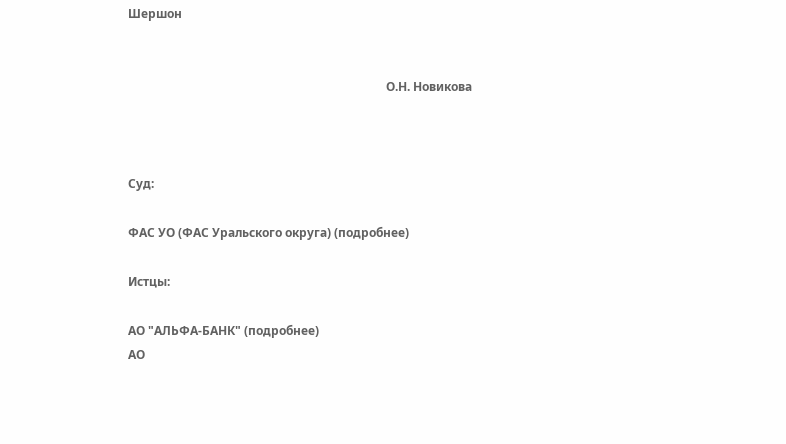Шершон


                                                                                      О.Н. Новикова



Суд:

ФАС УО (ФАС Уральского округа) (подробнее)

Истцы:

АО "АЛЬФА-БАНК" (подробнее)
АО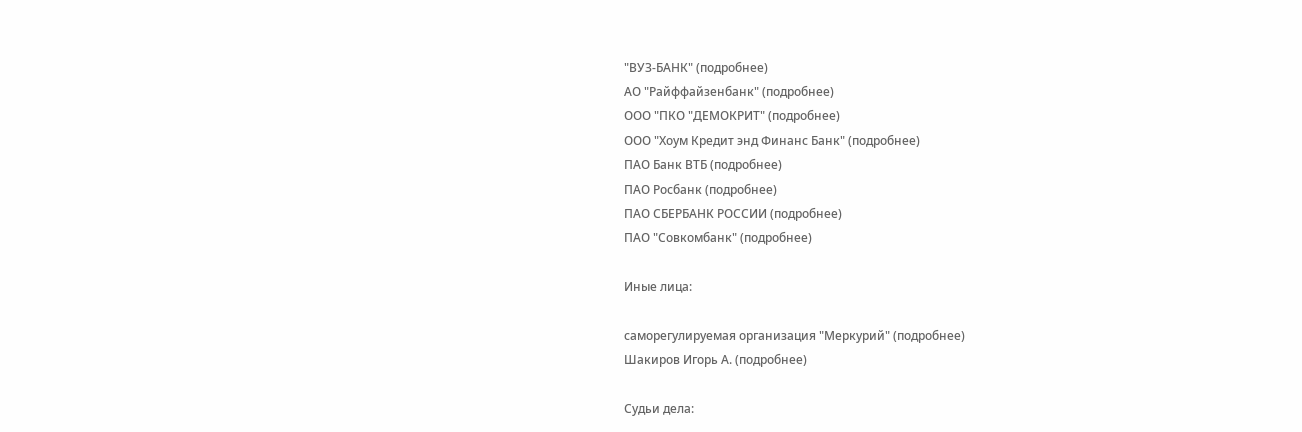"ВУЗ-БАНК" (подробнее)
АО "Райффайзенбанк" (подробнее)
ООО "ПКО "ДЕМОКРИТ" (подробнее)
ООО "Хоум Кредит энд Финанс Банк" (подробнее)
ПАО Банк ВТБ (подробнее)
ПАО Росбанк (подробнее)
ПАО СБЕРБАНК РОССИИ (подробнее)
ПАО "Совкомбанк" (подробнее)

Иные лица:

саморегулируемая организация "Меркурий" (подробнее)
Шакиров Игорь А. (подробнее)

Судьи дела: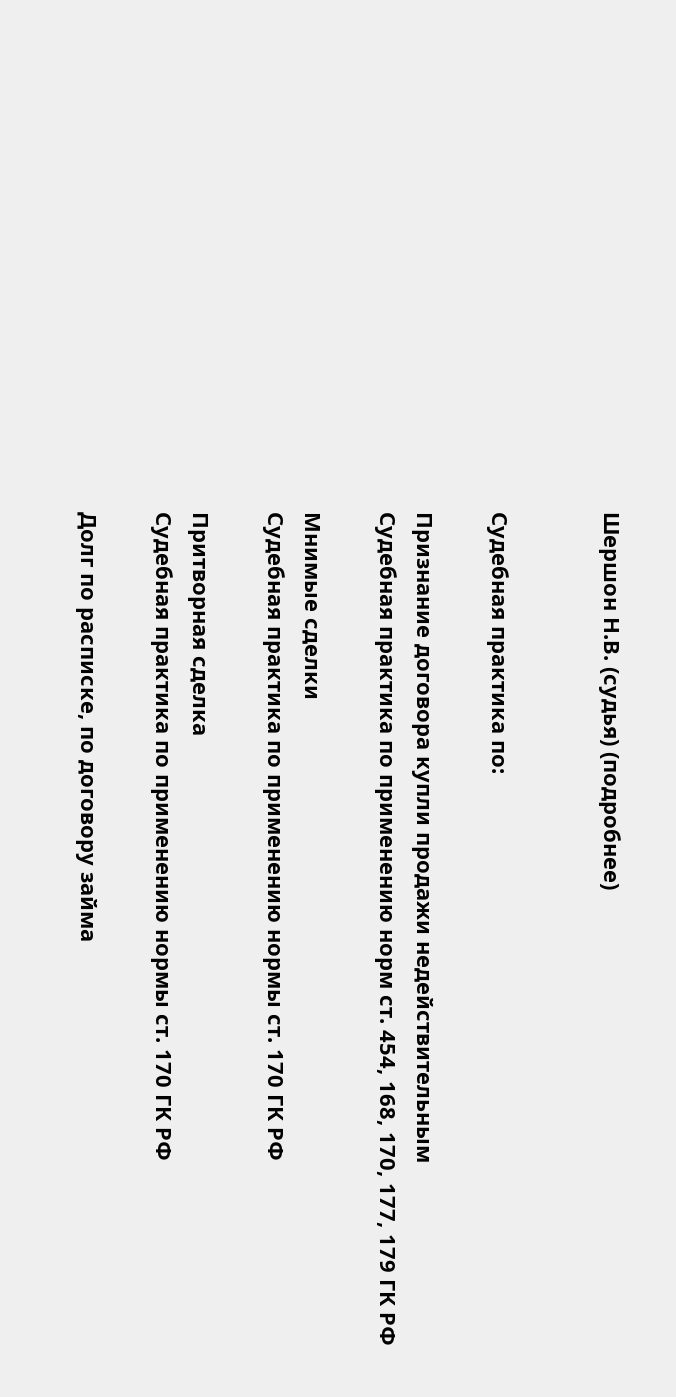Шершон Н.В. (судья) (подробнее)


Судебная практика по:

Признание договора купли продажи недействительным
Судебная практика по применению норм ст. 454, 168, 170, 177, 179 ГК РФ

Мнимые сделки
Судебная практика по применению нормы ст. 170 ГК РФ

Притворная сделка
Судебная практика по применению нормы ст. 170 ГК РФ

Долг по расписке, по договору займа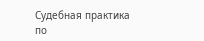Судебная практика по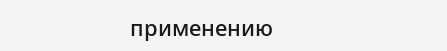применению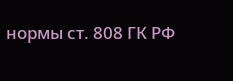нормы ст. 808 ГК РФ